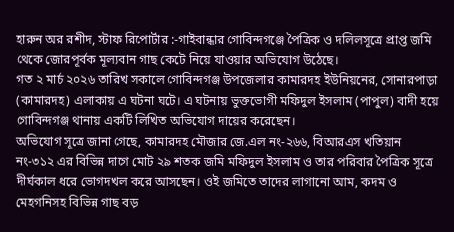হারুন অর রশীদ, স্টাফ রিপোর্টার :-গাইবান্ধার গোবিন্দগঞ্জে পৈত্রিক ও দলিলসূত্রে প্রাপ্ত জমি থেকে জোরপূর্বক মূল্যবান গাছ কেটে নিয়ে যাওয়ার অভিযোগ উঠেছে।
গত ২ মার্চ ২০২৬ তারিখ সকালে গোবিন্দগঞ্জ উপজেলার কামারদহ ইউনিয়নের, সোনারপাড়া (কামারদহ) এলাকায় এ ঘটনা ঘটে। এ ঘটনায় ভুক্তভোগী মফিদুল ইসলাম (পাপুল) বাদী হয়ে গোবিন্দগঞ্জ থানায় একটি লিখিত অভিযোগ দায়ের করেছেন।
অভিযোগ সূত্রে জানা গেছে, কামারদহ মৌজার জে.এল নং-২৬৬, বিআরএস খতিয়ান নং-৩১২ এর বিভিন্ন দাগে মোট ২৯ শতক জমি মফিদুল ইসলাম ও তার পরিবার পৈত্রিক সূত্রে দীর্ঘকাল ধরে ভোগদখল করে আসছেন। ওই জমিতে তাদের লাগানো আম, কদম ও মেহগনিসহ বিভিন্ন গাছ বড়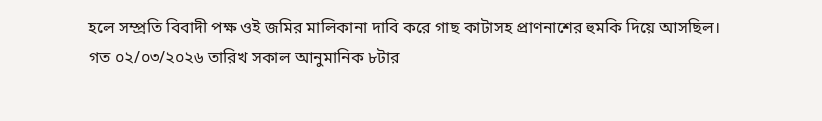হলে সম্প্রতি বিবাদী পক্ষ ওই জমির মালিকানা দাবি করে গাছ কাটাসহ প্রাণনাশের হুমকি দিয়ে আসছিল।
গত ০২/০৩/২০২৬ তারিখ সকাল আনুমানিক ৮টার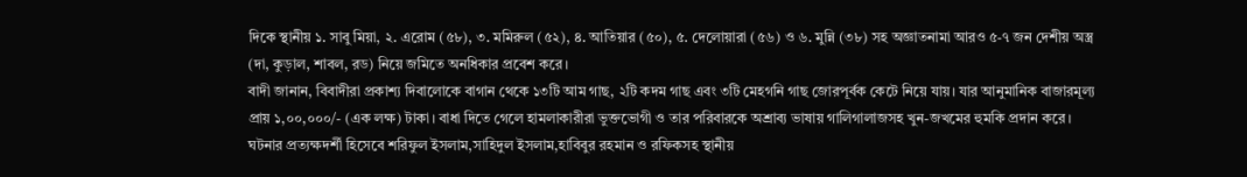দিকে স্থানীয় ১. সাবু মিয়া, ২. এরোম (৫৮), ৩. মমিরুল (৫২), ৪. আতিয়ার (৫০), ৫. দেলোয়ারা (৫৬) ও ৬. মুন্নি (৩৮) সহ অজ্ঞাতনামা আরও ৫-৭ জন দেশীয় অস্ত্র (দা, কুড়াল, শাবল, রড) নিয়ে জমিতে অনধিকার প্রবেশ করে।
বাদী জানান, বিবাদীরা প্রকাশ্য দিবালোকে বাগান থেকে ১৩টি আম গাছ, ২টি কদম গাছ এবং ৩টি মেহগনি গাছ জোরপূর্বক কেটে নিয়ে যায়। যার আনুমানিক বাজারমূল্য প্রায় ১,০০,০০০/- (এক লক্ষ) টাকা। বাধা দিতে গেলে হামলাকারীরা ভুক্তভোগী ও তার পরিবারকে অশ্রাব্য ভাষায় গালিগালাজসহ খুন-জখমের হুমকি প্রদান করে।
ঘটনার প্রত্যক্ষদর্শী হিসেবে শরিফুল ইসলাম,সাহিদুল ইসলাম,হাবিবুর রহমান ও রফিকসহ স্থানীয়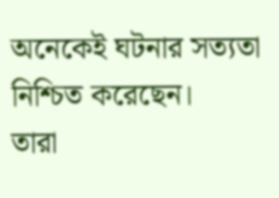অনেকেই ঘটনার সত্যতা নিশ্চিত করেছেন।
তারা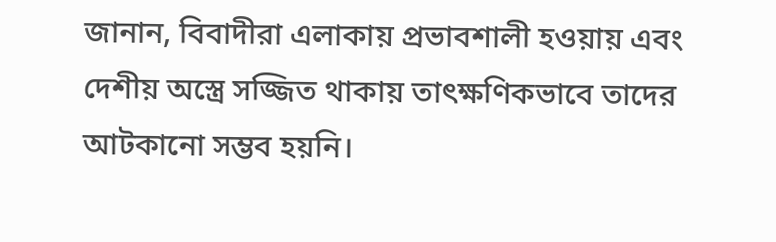জানান, বিবাদীরা এলাকায় প্রভাবশালী হওয়ায় এবং দেশীয় অস্ত্রে সজ্জিত থাকায় তাৎক্ষণিকভাবে তাদের আটকানো সম্ভব হয়নি।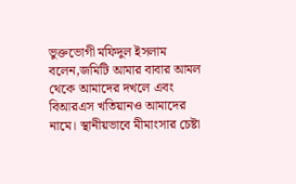ভুক্তভোগী মফিদুল ইসলাম বলেন,জমিটি আমার বাবার আমল থেকে আমাদের দখলে এবং বিআরএস খতিয়ানও আমাদের নামে। স্থানীয়ভাবে মীমাংসার চেষ্টা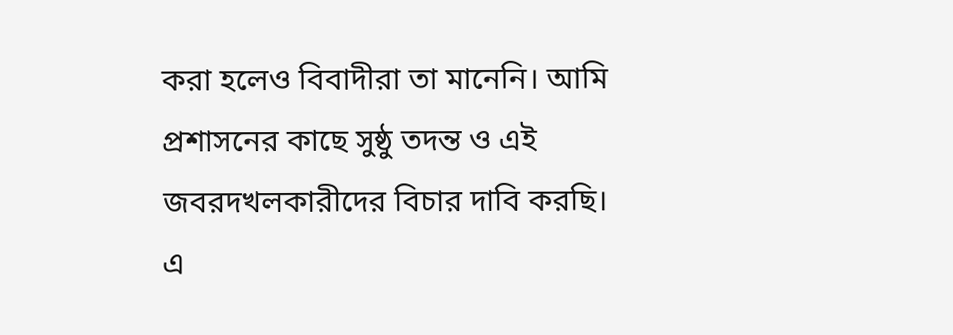করা হলেও বিবাদীরা তা মানেনি। আমি প্রশাসনের কাছে সুষ্ঠু তদন্ত ও এই জবরদখলকারীদের বিচার দাবি করছি।
এ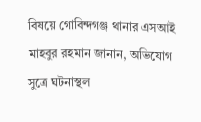বিষয়ে গোবিন্দগঞ্জ থানার এসআই মাহবুর রহমান জানান, অভিযোগ সুত্রে ঘটনাস্থল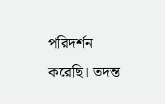পরিদর্শন করেছি। তদন্ত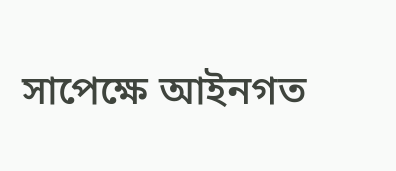সাপেক্ষে আইনগত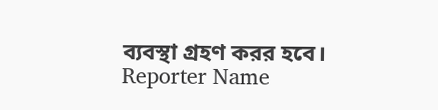ব্যবস্থা গ্রহণ করর হবে।
Reporter Name